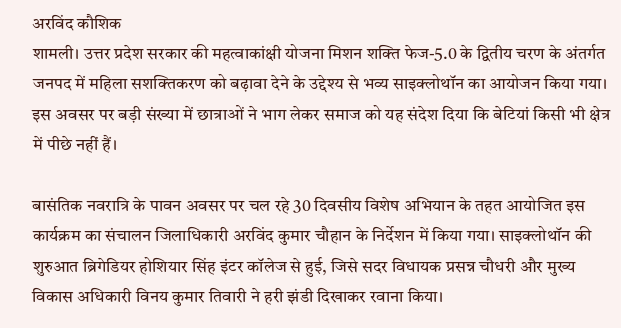अरविंद कौशिक
शामली। उत्तर प्रदेश सरकार की महत्वाकांक्षी योजना मिशन शक्ति फेज-5.0 के द्वितीय चरण के अंतर्गत जनपद में महिला सशक्तिकरण को बढ़ावा देने के उद्देश्य से भव्य साइक्लोथॉन का आयोजन किया गया। इस अवसर पर बड़ी संख्या में छात्राओं ने भाग लेकर समाज को यह संदेश दिया कि बेटियां किसी भी क्षेत्र में पीछे नहीं हैं।

बासंतिक नवरात्रि के पावन अवसर पर चल रहे 30 दिवसीय विशेष अभियान के तहत आयोजित इस कार्यक्रम का संचालन जिलाधिकारी अरविंद कुमार चौहान के निर्देशन में किया गया। साइक्लोथॉन की शुरुआत ब्रिगेडियर होशियार सिंह इंटर कॉलेज से हुई, जिसे सदर विधायक प्रसन्न चौधरी और मुख्य विकास अधिकारी विनय कुमार तिवारी ने हरी झंडी दिखाकर रवाना किया।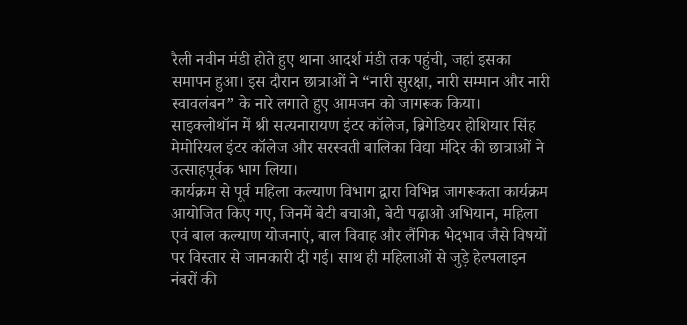रैली नवीन मंडी होते हुए थाना आदर्श मंडी तक पहुंची, जहां इसका समापन हुआ। इस दौरान छात्राओं ने “नारी सुरक्षा, नारी सम्मान और नारी स्वावलंबन” के नारे लगाते हुए आमजन को जागरूक किया। साइक्लोथॉन में श्री सत्यनारायण इंटर कॉलेज, ब्रिगेडियर होशियार सिंह मेमोरियल इंटर कॉलेज और सरस्वती बालिका विद्या मंदिर की छात्राओं ने उत्साहपूर्वक भाग लिया।
कार्यक्रम से पूर्व महिला कल्याण विभाग द्वारा विभिन्न जागरूकता कार्यक्रम आयोजित किए गए, जिनमें बेटी बचाओ, बेटी पढ़ाओ अभियान, महिला एवं बाल कल्याण योजनाएं, बाल विवाह और लैंगिक भेदभाव जैसे विषयों पर विस्तार से जानकारी दी गई। साथ ही महिलाओं से जुड़े हेल्पलाइन नंबरों की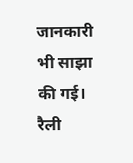जानकारी भी साझा की गई।
रैली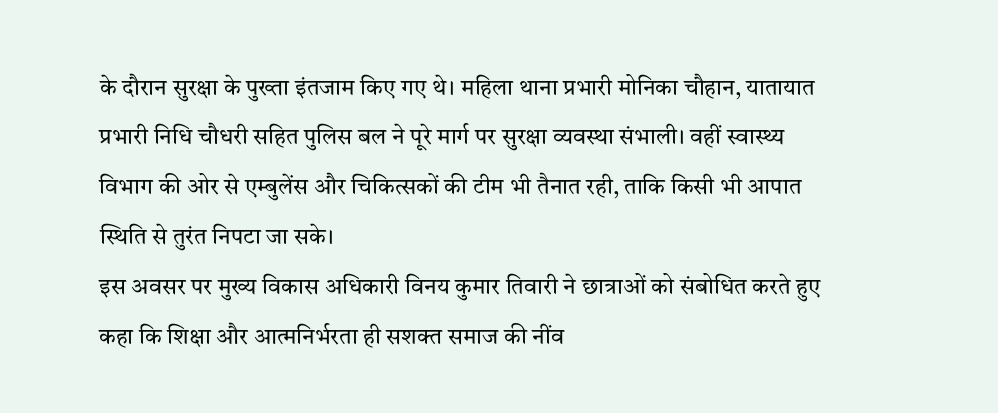के दौरान सुरक्षा के पुख्ता इंतजाम किए गए थे। महिला थाना प्रभारी मोनिका चौहान, यातायात प्रभारी निधि चौधरी सहित पुलिस बल ने पूरे मार्ग पर सुरक्षा व्यवस्था संभाली। वहीं स्वास्थ्य विभाग की ओर से एम्बुलेंस और चिकित्सकों की टीम भी तैनात रही, ताकि किसी भी आपात स्थिति से तुरंत निपटा जा सके।
इस अवसर पर मुख्य विकास अधिकारी विनय कुमार तिवारी ने छात्राओं को संबोधित करते हुए कहा कि शिक्षा और आत्मनिर्भरता ही सशक्त समाज की नींव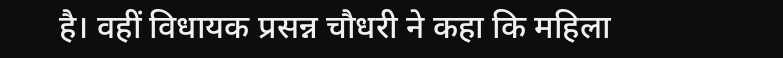है। वहीं विधायक प्रसन्न चौधरी ने कहा कि महिला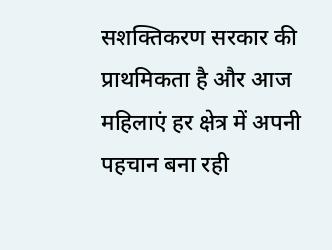सशक्तिकरण सरकार की प्राथमिकता है और आज महिलाएं हर क्षेत्र में अपनी पहचान बना रही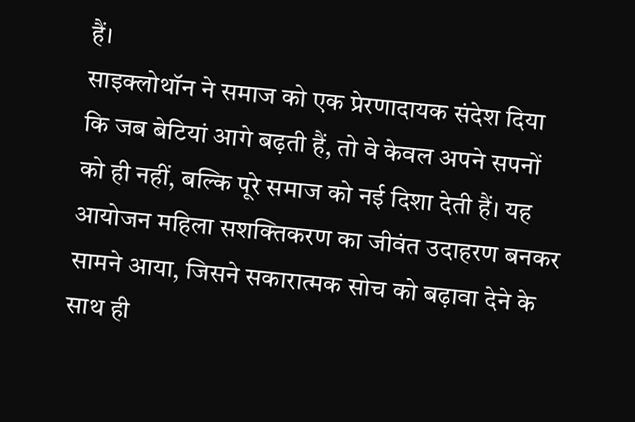हैं।
साइक्लोथॉन ने समाज को एक प्रेरणादायक संदेश दिया कि जब बेटियां आगे बढ़ती हैं, तो वे केवल अपने सपनों को ही नहीं, बल्कि पूरे समाज को नई दिशा देती हैं। यह आयोजन महिला सशक्तिकरण का जीवंत उदाहरण बनकर सामने आया, जिसने सकारात्मक सोच को बढ़ावा देने के साथ ही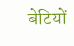बेटियों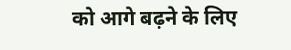को आगे बढ़ने के लिए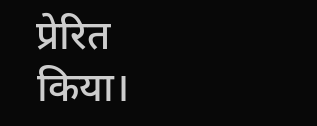प्रेरित किया।